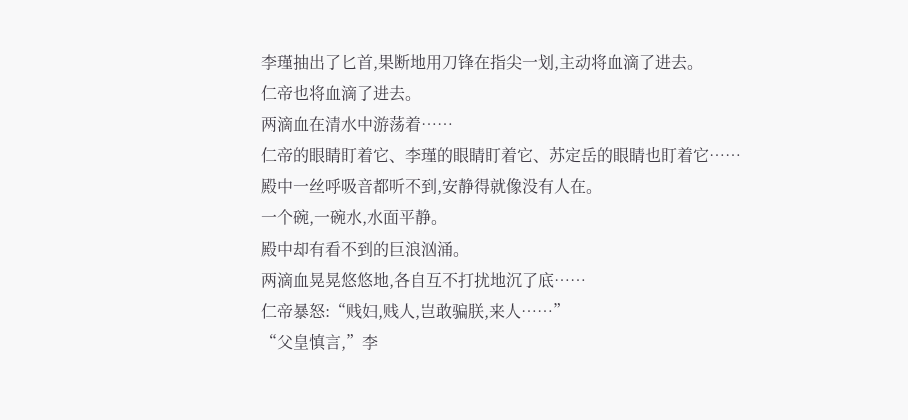李瑾抽出了匕首,果断地用刀锋在指尖一划,主动将血滴了进去。
仁帝也将血滴了进去。
两滴血在清水中游荡着……
仁帝的眼睛盯着它、李瑾的眼睛盯着它、苏定岳的眼睛也盯着它……
殿中一丝呼吸音都听不到,安静得就像没有人在。
一个碗,一碗水,水面平静。
殿中却有看不到的巨浪汹涌。
两滴血晃晃悠悠地,各自互不打扰地沉了底……
仁帝暴怒:“贱妇,贱人,岂敢骗朕,来人……”
“父皇慎言,”李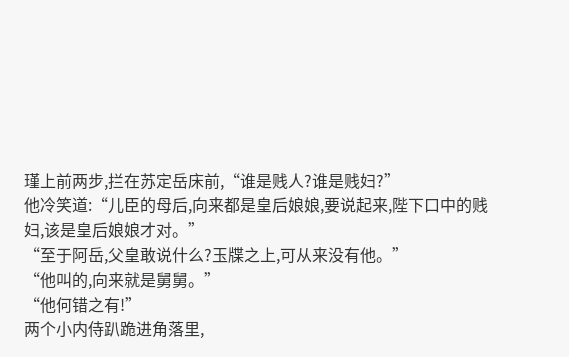瑾上前两步,拦在苏定岳床前,“谁是贱人?谁是贱妇?”
他冷笑道:“儿臣的母后,向来都是皇后娘娘,要说起来,陛下口中的贱妇,该是皇后娘娘才对。”
“至于阿岳,父皇敢说什么?玉牒之上,可从来没有他。”
“他叫的,向来就是舅舅。”
“他何错之有!”
两个小内侍趴跪进角落里,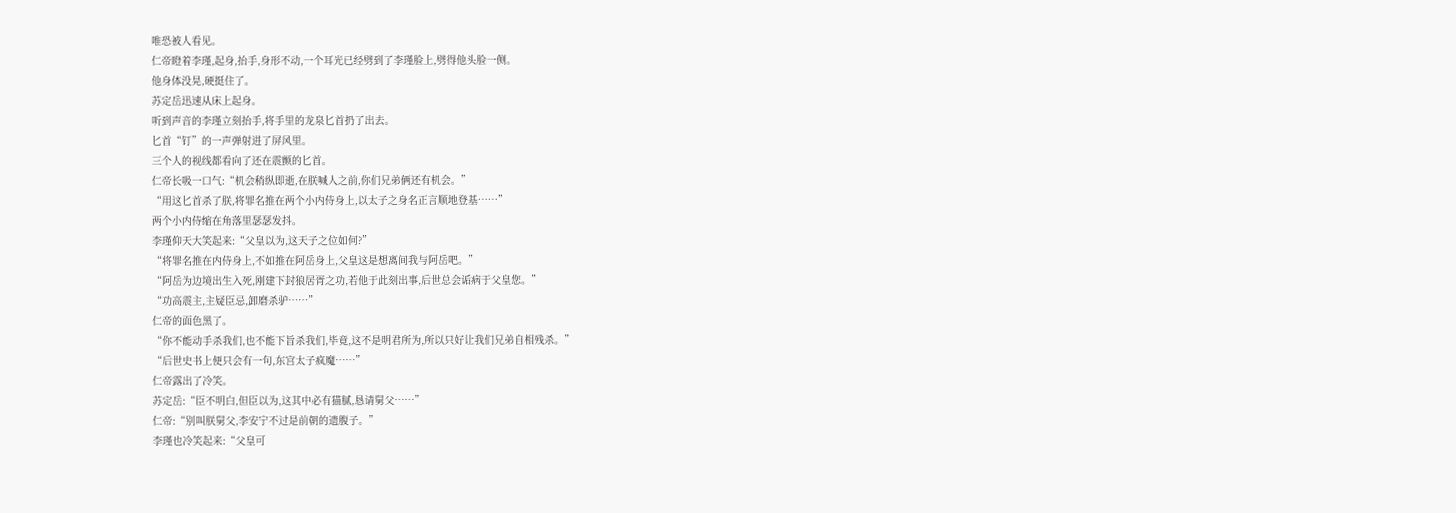唯恐被人看见。
仁帝瞪着李瑾,起身,抬手,身形不动,一个耳光已经劈到了李瑾脸上,劈得他头脸一侧。
他身体没晃,硬挺住了。
苏定岳迅速从床上起身。
听到声音的李瑾立刻抬手,将手里的龙泉匕首扔了出去。
匕首“钉”的一声弹射进了屏风里。
三个人的视线都看向了还在震颤的匕首。
仁帝长吸一口气:“机会稍纵即逝,在朕喊人之前,你们兄弟俩还有机会。”
“用这匕首杀了朕,将罪名推在两个小内侍身上,以太子之身名正言顺地登基……”
两个小内侍缩在角落里瑟瑟发抖。
李瑾仰天大笑起来:“父皇以为,这天子之位如何?”
“将罪名推在内侍身上,不如推在阿岳身上,父皇这是想离间我与阿岳吧。”
“阿岳为边境出生入死,刚建下封狼居胥之功,若他于此刻出事,后世总会诟病于父皇您。”
“功高震主,主疑臣忌,卸磨杀驴……”
仁帝的面色黑了。
“你不能动手杀我们,也不能下旨杀我们,毕竟,这不是明君所为,所以只好让我们兄弟自相残杀。”
“后世史书上便只会有一句,东宫太子疯魔……”
仁帝露出了冷笑。
苏定岳:“臣不明白,但臣以为,这其中必有猫腻,恳请舅父……”
仁帝:“别叫朕舅父,李安宁不过是前朝的遗腹子。”
李瑾也冷笑起来:“父皇可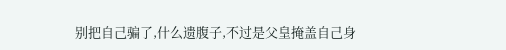别把自己骗了,什么遗腹子,不过是父皇掩盖自己身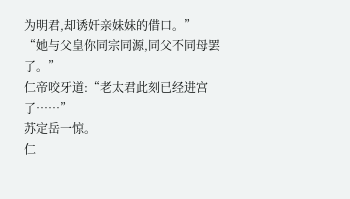为明君,却诱奸亲妹妹的借口。”
“她与父皇你同宗同源,同父不同母罢了。”
仁帝咬牙道:“老太君此刻已经进宫了……”
苏定岳一惊。
仁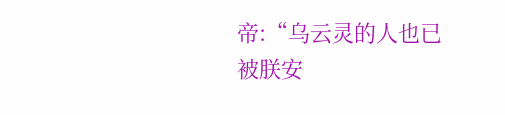帝:“乌云灵的人也已被朕安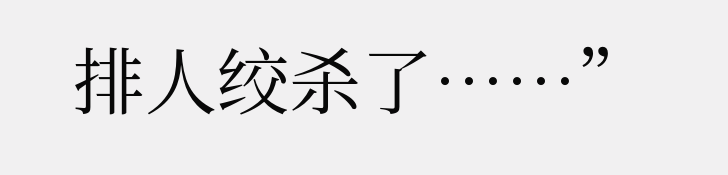排人绞杀了……”